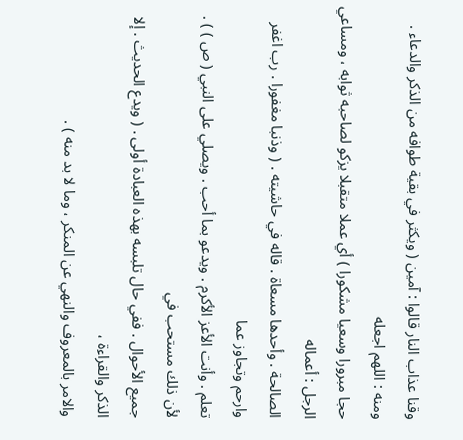وقنا عذاب النار قالوا : آمين ( ويكثر في بقية طوافه من الذكر والدعاء . ومنه : اللهم اجعله
حجا مبرورا وسعيا مشكورا ) أي عملا متقبلا يزكو لصاحبه ثوابه ، ومساعي الرجل : أعماله
الصالحة . وأحدها مسعاة . قاله في حاشيته . ( وذنبا مغفورا . رب اغفر وارحم وتجاوز عما
تعلم . وأنت الأعز الأكرم . ويدعو بما أحب . ويصلي على النبي ( ص ) ) . لأن ذلك مستحب في
جميع الأحوال . ففي حال تلبسه بهذه العبادة أولى . ( ويدع الحديث . إلا الذكر والقراءة ،
والامر بالمعروف والنهي عن المنكر ، وما لا بد منه ) .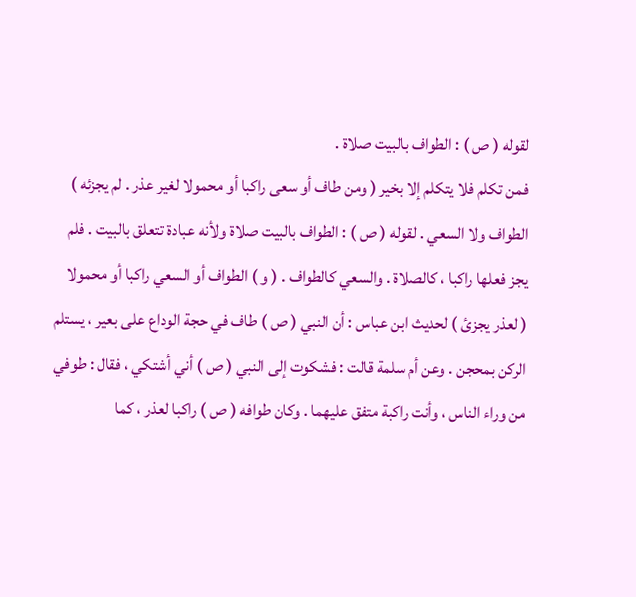لقوله ( ص ) : الطواف بالبيت صلاة .
فمن تكلم فلا يتكلم إلا بخير ( ومن طاف أو سعى راكبا أو محمولا لغير عذر . لم يجزئه )
الطواف ولا السعي . لقوله ( ص ) : الطواف بالبيت صلاة ولأنه عبادة تتعلق بالبيت . فلم
يجز فعلها راكبا ، كالصلاة . والسعي كالطواف . ( و ) الطواف أو السعي راكبا أو محمولا
( لعذر يجزئ ) لحديث ابن عباس : أن النبي ( ص ) طاف في حجة الوداع على بعير ، يستلم
الركن بمحجن . وعن أم سلمة قالت : فشكوت إلى النبي ( ص ) أني أشتكي ، فقال : طوفي
من وراء الناس ، وأنت راكبة متفق عليهما . وكان طوافه ( ص ) راكبا لعذر ، كما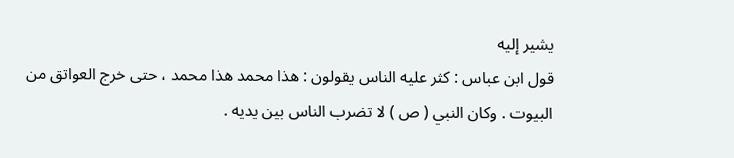يشير إليه
قول ابن عباس : كثر عليه الناس يقولون : هذا محمد هذا محمد ، حتى خرج العواتق من
البيوت . وكان النبي ( ص ) لا تضرب الناس بين يديه .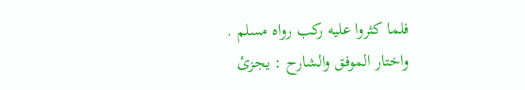فلما كثروا عليه ركب رواه مسلم .
واختار الموفق والشارح : يجزئ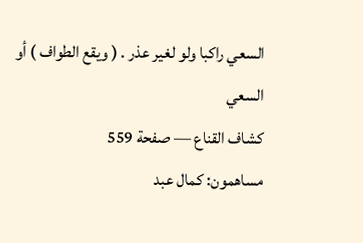السعي راكبا ولو لغير عذر . ( ويقع الطواف ) أو السعي
كشاف القناع — صفحة 559
مساهمون: كمال عبد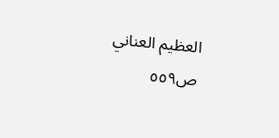العظيم العناني
ص٥٥٩